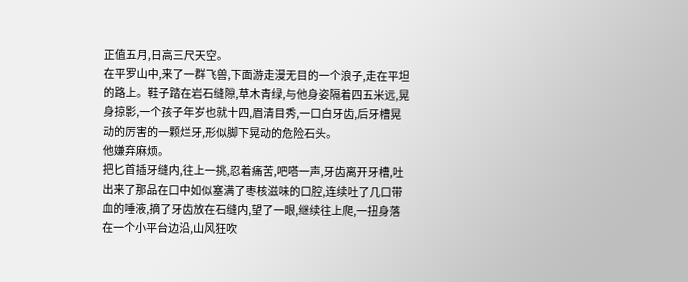正值五月,日高三尺天空。
在平罗山中,来了一群飞兽,下面游走漫无目的一个浪子,走在平坦的路上。鞋子踏在岩石缝隙,草木青绿,与他身姿隔着四五米远,晃身掠影,一个孩子年岁也就十四,眉清目秀,一口白牙齿,后牙槽晃动的厉害的一颗烂牙,形似脚下晃动的危险石头。
他嫌弃麻烦。
把匕首插牙缝内,往上一挑,忍着痛苦,吧嗒一声,牙齿离开牙槽,吐出来了那品在口中如似塞满了枣核滋味的口腔,连续吐了几口带血的唾液,摘了牙齿放在石缝内,望了一眼,继续往上爬,一扭身落在一个小平台边沿,山风狂吹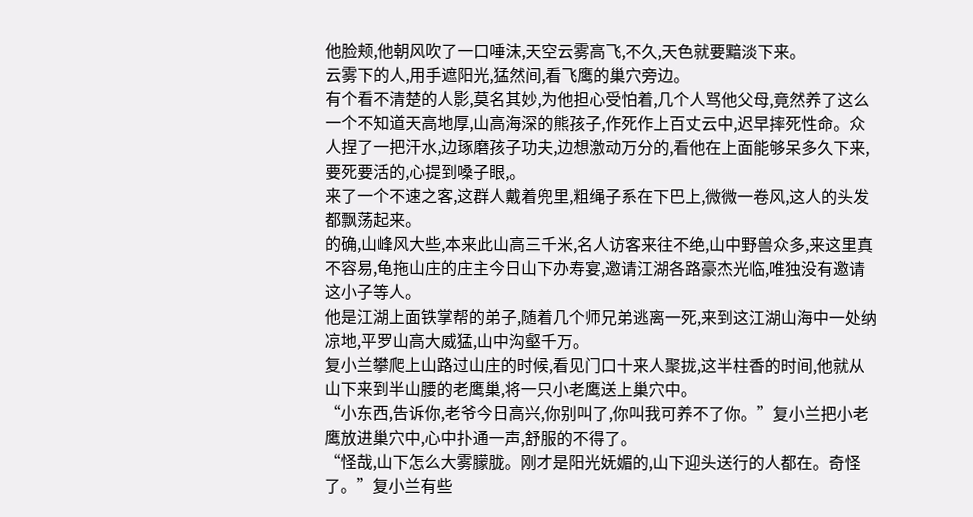他脸颊,他朝风吹了一口唾沫,天空云雾高飞,不久,天色就要黯淡下来。
云雾下的人,用手遮阳光,猛然间,看飞鹰的巢穴旁边。
有个看不清楚的人影,莫名其妙,为他担心受怕着,几个人骂他父母,竟然养了这么一个不知道天高地厚,山高海深的熊孩子,作死作上百丈云中,迟早摔死性命。众人捏了一把汗水,边琢磨孩子功夫,边想激动万分的,看他在上面能够呆多久下来,要死要活的,心提到嗓子眼,。
来了一个不速之客,这群人戴着兜里,粗绳子系在下巴上,微微一卷风,这人的头发都飘荡起来。
的确,山峰风大些,本来此山高三千米,名人访客来往不绝,山中野兽众多,来这里真不容易,龟拖山庄的庄主今日山下办寿宴,邀请江湖各路豪杰光临,唯独没有邀请这小子等人。
他是江湖上面铁掌帮的弟子,随着几个师兄弟逃离一死,来到这江湖山海中一处纳凉地,平罗山高大威猛,山中沟壑千万。
复小兰攀爬上山路过山庄的时候,看见门口十来人聚拢,这半柱香的时间,他就从山下来到半山腰的老鹰巢,将一只小老鹰送上巢穴中。
“小东西,告诉你,老爷今日高兴,你别叫了,你叫我可养不了你。”复小兰把小老鹰放进巢穴中,心中扑通一声,舒服的不得了。
“怪哉,山下怎么大雾朦胧。刚才是阳光妩媚的,山下迎头送行的人都在。奇怪了。”复小兰有些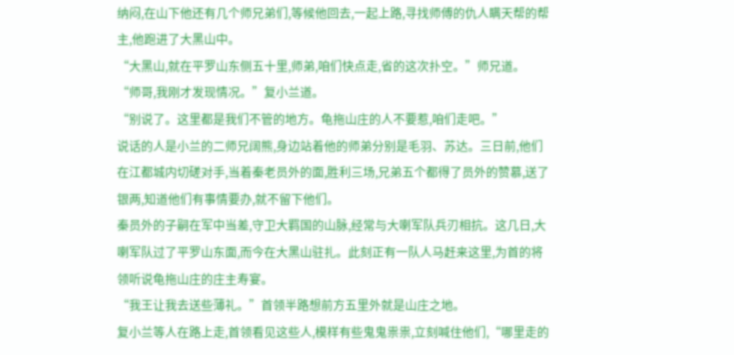纳闷,在山下他还有几个师兄弟们,等候他回去,一起上路,寻找师傅的仇人瞒天帮的帮主,他跑进了大黑山中。
“大黑山,就在平罗山东侧五十里,师弟,咱们快点走,省的这次扑空。”师兄道。
“师哥,我刚才发现情况。”复小兰道。
“别说了。这里都是我们不管的地方。龟拖山庄的人不要惹,咱们走吧。”
说话的人是小兰的二师兄阔熊,身边站着他的师弟分别是毛羽、苏达。三日前,他们在江都城内切磋对手,当着秦老员外的面,胜利三场,兄弟五个都得了员外的赞慕,送了银两,知道他们有事情要办,就不留下他们。
秦员外的子嗣在军中当差,守卫大羁国的山脉,经常与大喇军队兵刃相抗。这几日,大喇军队过了平罗山东面,而今在大黑山驻扎。此刻正有一队人马赶来这里,为首的将领听说龟拖山庄的庄主寿宴。
“我王让我去送些薄礼。”首领半路想前方五里外就是山庄之地。
复小兰等人在路上走,首领看见这些人,模样有些鬼鬼祟祟,立刻喊住他们,“哪里走的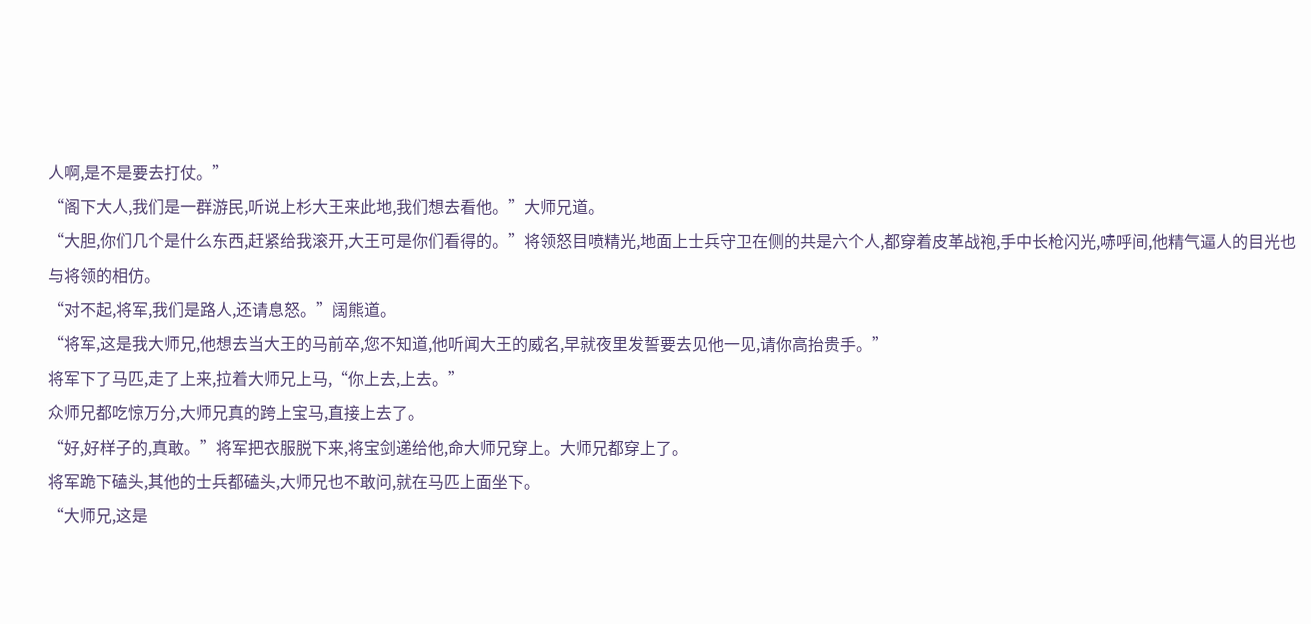人啊,是不是要去打仗。”
“阁下大人,我们是一群游民,听说上杉大王来此地,我们想去看他。”大师兄道。
“大胆,你们几个是什么东西,赶紧给我滚开,大王可是你们看得的。”将领怒目喷精光,地面上士兵守卫在侧的共是六个人,都穿着皮革战袍,手中长枪闪光,哧呼间,他精气逼人的目光也与将领的相仿。
“对不起,将军,我们是路人,还请息怒。”阔熊道。
“将军,这是我大师兄,他想去当大王的马前卒,您不知道,他听闻大王的威名,早就夜里发誓要去见他一见,请你高抬贵手。”
将军下了马匹,走了上来,拉着大师兄上马,“你上去,上去。”
众师兄都吃惊万分,大师兄真的跨上宝马,直接上去了。
“好,好样子的,真敢。”将军把衣服脱下来,将宝剑递给他,命大师兄穿上。大师兄都穿上了。
将军跪下磕头,其他的士兵都磕头,大师兄也不敢问,就在马匹上面坐下。
“大师兄,这是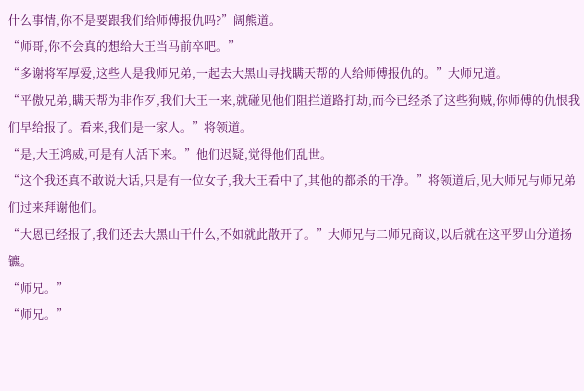什么事情,你不是要跟我们给师傅报仇吗?”阔熊道。
“师哥,你不会真的想给大王当马前卒吧。”
“多谢将军厚爱,这些人是我师兄弟,一起去大黑山寻找瞒天帮的人给师傅报仇的。”大师兄道。
“平傲兄弟,瞒天帮为非作歹,我们大王一来,就碰见他们阻拦道路打劫,而今已经杀了这些狗贼,你师傅的仇恨我们早给报了。看来,我们是一家人。”将领道。
“是,大王鸿威,可是有人活下来。”他们迟疑,觉得他们乱世。
“这个我还真不敢说大话,只是有一位女子,我大王看中了,其他的都杀的干净。”将领道后,见大师兄与师兄弟们过来拜谢他们。
“大恩已经报了,我们还去大黑山干什么,不如就此散开了。”大师兄与二师兄商议,以后就在这平罗山分道扬镳。
“师兄。”
“师兄。”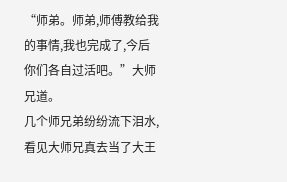“师弟。师弟,师傅教给我的事情,我也完成了,今后你们各自过活吧。”大师兄道。
几个师兄弟纷纷流下泪水,看见大师兄真去当了大王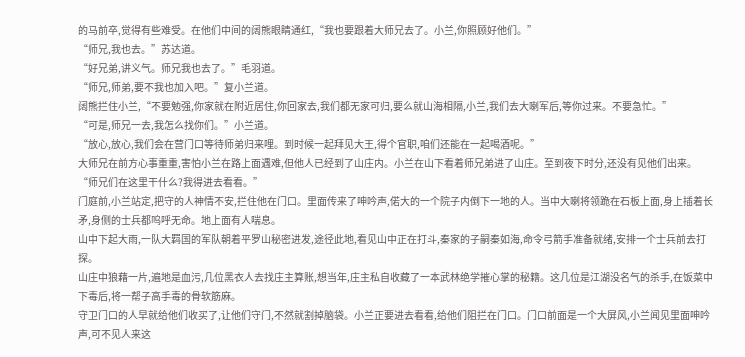的马前卒,觉得有些难受。在他们中间的阔熊眼睛通红,“我也要跟着大师兄去了。小兰,你照顾好他们。”
“师兄,我也去。”苏达道。
“好兄弟,讲义气。师兄我也去了。”毛羽道。
“师兄,师弟,要不我也加入吧。”复小兰道。
阔熊拦住小兰,“不要勉强,你家就在附近居住,你回家去,我们都无家可归,要么就山海相隔,小兰,我们去大喇军后,等你过来。不要急忙。”
“可是,师兄一去,我怎么找你们。”小兰道。
“放心,放心,我们会在营门口等待师弟归来哩。到时候一起拜见大王,得个官职,咱们还能在一起喝酒呢。”
大师兄在前方心事重重,害怕小兰在路上面遇难,但他人已经到了山庄内。小兰在山下看着师兄弟进了山庄。至到夜下时分,还没有见他们出来。
“师兄们在这里干什么?我得进去看看。”
门庭前,小兰站定,把守的人神情不安,拦住他在门口。里面传来了呻吟声,偌大的一个院子内倒下一地的人。当中大喇将领跪在石板上面,身上插着长矛,身侧的士兵都呜呼无命。地上面有人喘息。
山中下起大雨,一队大羁国的军队朝着平罗山秘密进发,途径此地,看见山中正在打斗,秦家的子嗣秦如海,命令弓箭手准备就绪,安排一个士兵前去打探。
山庄中狼藉一片,遍地是血污,几位黑衣人去找庄主算账,想当年,庄主私自收藏了一本武林绝学摧心掌的秘籍。这几位是江湖没名气的杀手,在饭菜中下毒后,将一帮子高手毒的骨软筋麻。
守卫门口的人早就给他们收买了,让他们守门,不然就割掉脑袋。小兰正要进去看看,给他们阻拦在门口。门口前面是一个大屏风,小兰闻见里面呻吟声,可不见人来这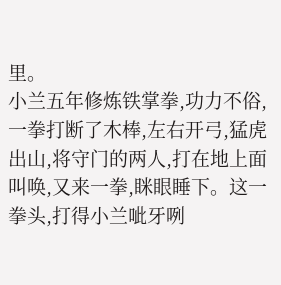里。
小兰五年修炼铁掌拳,功力不俗,一拳打断了木棒,左右开弓,猛虎出山,将守门的两人,打在地上面叫唤,又来一拳,眯眼睡下。这一拳头,打得小兰呲牙咧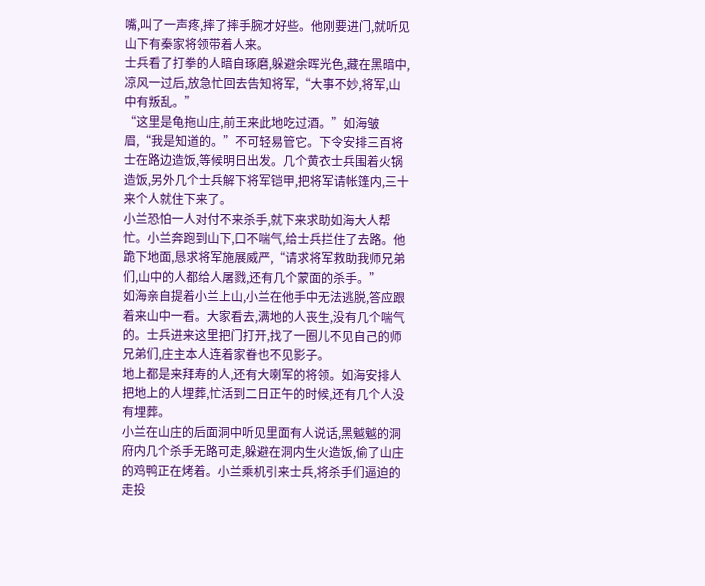嘴,叫了一声疼,摔了摔手腕才好些。他刚要进门,就听见山下有秦家将领带着人来。
士兵看了打拳的人暗自琢磨,躲避余晖光色,藏在黑暗中,凉风一过后,放急忙回去告知将军,“大事不妙,将军,山中有叛乱。”
“这里是龟拖山庄,前王来此地吃过酒。”如海皱眉,“我是知道的。”不可轻易管它。下令安排三百将士在路边造饭,等候明日出发。几个黄衣士兵围着火锅造饭,另外几个士兵解下将军铠甲,把将军请帐篷内,三十来个人就住下来了。
小兰恐怕一人对付不来杀手,就下来求助如海大人帮忙。小兰奔跑到山下,口不喘气,给士兵拦住了去路。他跪下地面,恳求将军施展威严,“请求将军救助我师兄弟们,山中的人都给人屠戮,还有几个蒙面的杀手。”
如海亲自提着小兰上山,小兰在他手中无法逃脱,答应跟着来山中一看。大家看去,满地的人丧生,没有几个喘气的。士兵进来这里把门打开,找了一圈儿不见自己的师兄弟们,庄主本人连着家眷也不见影子。
地上都是来拜寿的人,还有大喇军的将领。如海安排人把地上的人埋葬,忙活到二日正午的时候,还有几个人没有埋葬。
小兰在山庄的后面洞中听见里面有人说话,黑魆魆的洞府内几个杀手无路可走,躲避在洞内生火造饭,偷了山庄的鸡鸭正在烤着。小兰乘机引来士兵,将杀手们逼迫的走投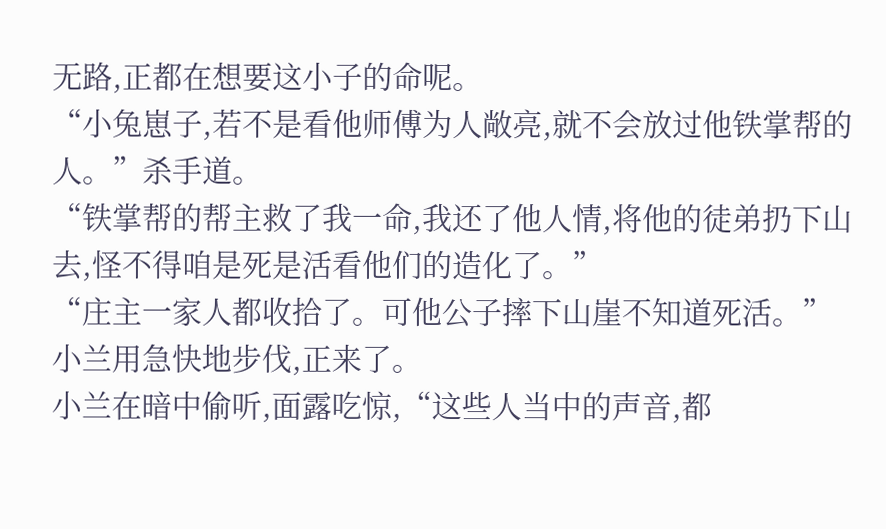无路,正都在想要这小子的命呢。
“小兔崽子,若不是看他师傅为人敞亮,就不会放过他铁掌帮的人。”杀手道。
“铁掌帮的帮主救了我一命,我还了他人情,将他的徒弟扔下山去,怪不得咱是死是活看他们的造化了。”
“庄主一家人都收拾了。可他公子摔下山崖不知道死活。”
小兰用急快地步伐,正来了。
小兰在暗中偷听,面露吃惊,“这些人当中的声音,都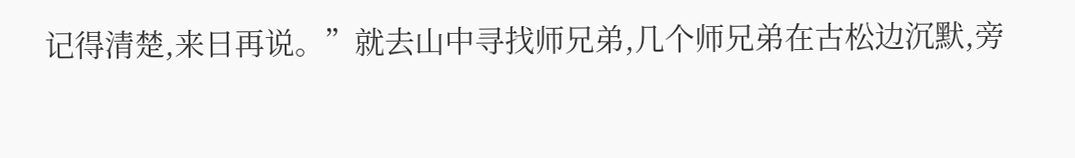记得清楚,来日再说。”就去山中寻找师兄弟,几个师兄弟在古松边沉默,旁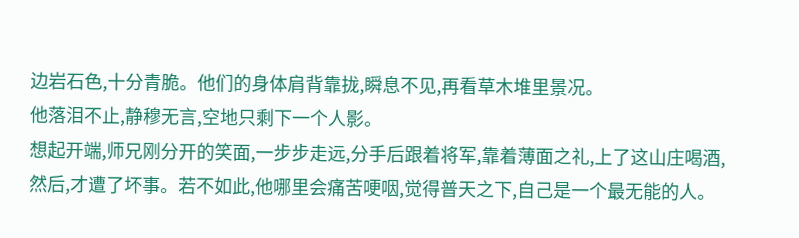边岩石色,十分青脆。他们的身体肩背靠拢,瞬息不见,再看草木堆里景况。
他落泪不止,静穆无言,空地只剩下一个人影。
想起开端,师兄刚分开的笑面,一步步走远,分手后跟着将军,靠着薄面之礼,上了这山庄喝酒,然后,才遭了坏事。若不如此,他哪里会痛苦哽咽,觉得普天之下,自己是一个最无能的人。